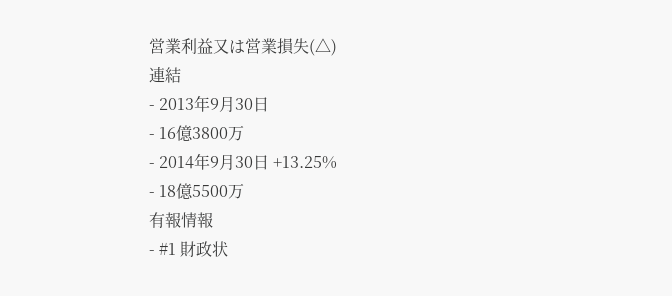営業利益又は営業損失(△)
連結
- 2013年9月30日
- 16億3800万
- 2014年9月30日 +13.25%
- 18億5500万
有報情報
- #1 財政状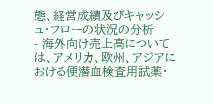態、経営成績及びキャッシュ・フローの状況の分析
- 海外向け売上高については、アメリカ、欧州、アジアにおける便潜血検査用試薬・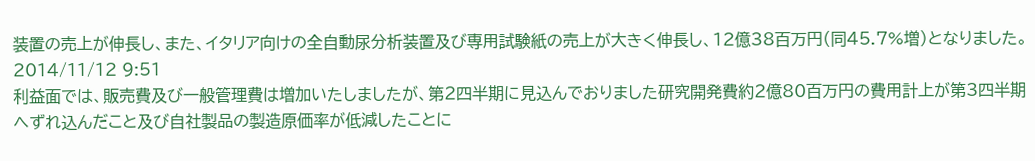装置の売上が伸長し、また、イタリア向けの全自動尿分析装置及び専用試験紙の売上が大きく伸長し、12億38百万円(同45.7%増)となりました。2014/11/12 9:51
利益面では、販売費及び一般管理費は増加いたしましたが、第2四半期に見込んでおりました研究開発費約2億80百万円の費用計上が第3四半期へずれ込んだこと及び自社製品の製造原価率が低減したことに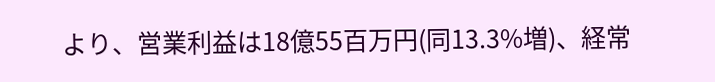より、営業利益は18億55百万円(同13.3%増)、経常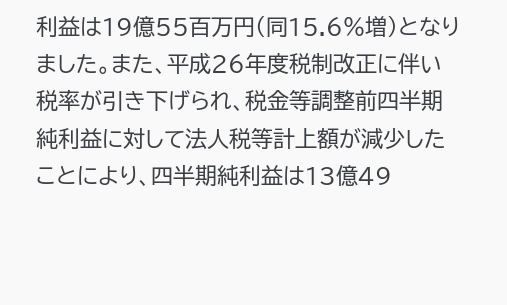利益は19億55百万円(同15.6%増)となりました。また、平成26年度税制改正に伴い税率が引き下げられ、税金等調整前四半期純利益に対して法人税等計上額が減少したことにより、四半期純利益は13億49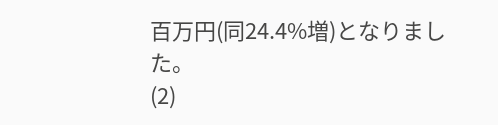百万円(同24.4%増)となりました。
(2)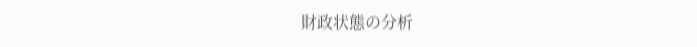財政状態の分析